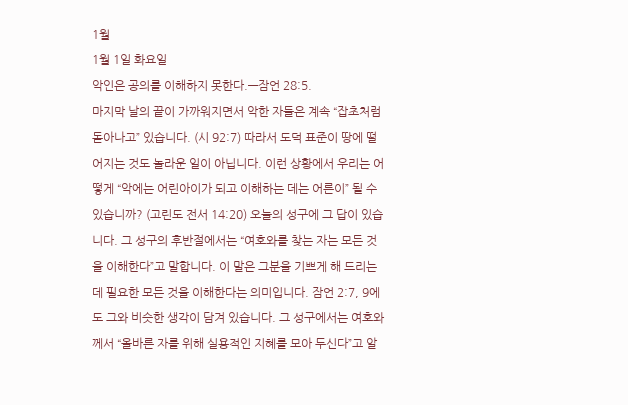1월
1월 1일 화요일
악인은 공의를 이해하지 못한다.—잠언 28:5.
마지막 날의 끝이 가까워지면서 악한 자들은 계속 “잡초처럼 돋아나고” 있습니다. (시 92:7) 따라서 도덕 표준이 땅에 떨어지는 것도 놀라운 일이 아닙니다. 이런 상황에서 우리는 어떻게 “악에는 어린아이가 되고 이해하는 데는 어른이” 될 수 있습니까? (고린도 전서 14:20) 오늘의 성구에 그 답이 있습니다. 그 성구의 후반절에서는 “여호와를 찾는 자는 모든 것을 이해한다”고 말합니다. 이 말은 그분을 기쁘게 해 드리는 데 필요한 모든 것을 이해한다는 의미입니다. 잠언 2:7, 9에도 그와 비슷한 생각이 담겨 있습니다. 그 성구에서는 여호와께서 “올바른 자를 위해 실용적인 지혜를 모아 두신다”고 알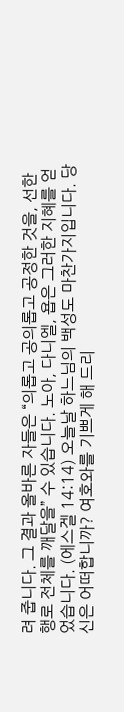려 줍니다. 그 결과 올바른 자들은 “의롭고 공의롭고 공정한 것을, 선한 행로 전체를 깨달을” 수 있습니다. 노아, 다니엘, 욥은 그러한 지혜를 얻었습니다. (에스겔 14:14) 오늘날 하느님의 백성도 마찬가지입니다. 당신은 어떠합니까? 여호와를 기쁘게 해 드리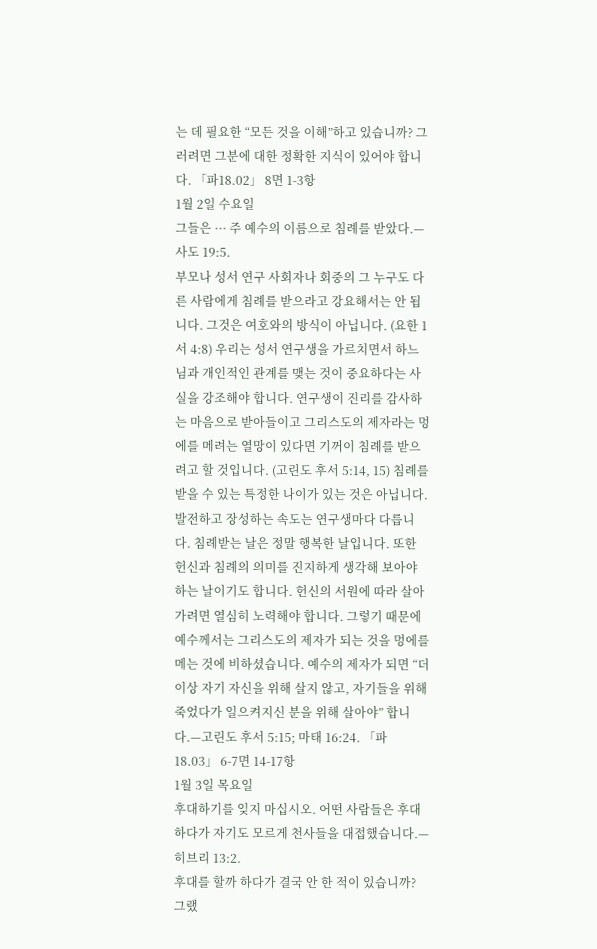는 데 필요한 “모든 것을 이해”하고 있습니까? 그러려면 그분에 대한 정확한 지식이 있어야 합니다. 「파18.02」 8면 1-3항
1월 2일 수요일
그들은 ··· 주 예수의 이름으로 침례를 받았다.—사도 19:5.
부모나 성서 연구 사회자나 회중의 그 누구도 다른 사람에게 침례를 받으라고 강요해서는 안 됩니다. 그것은 여호와의 방식이 아닙니다. (요한 1서 4:8) 우리는 성서 연구생을 가르치면서 하느님과 개인적인 관계를 맺는 것이 중요하다는 사실을 강조해야 합니다. 연구생이 진리를 감사하는 마음으로 받아들이고 그리스도의 제자라는 멍에를 메려는 열망이 있다면 기꺼이 침례를 받으려고 할 것입니다. (고린도 후서 5:14, 15) 침례를 받을 수 있는 특정한 나이가 있는 것은 아닙니다. 발전하고 장성하는 속도는 연구생마다 다릅니다. 침례받는 날은 정말 행복한 날입니다. 또한 헌신과 침례의 의미를 진지하게 생각해 보아야 하는 날이기도 합니다. 헌신의 서원에 따라 살아가려면 열심히 노력해야 합니다. 그렇기 때문에 예수께서는 그리스도의 제자가 되는 것을 멍에를 메는 것에 비하셨습니다. 예수의 제자가 되면 “더 이상 자기 자신을 위해 살지 않고, 자기들을 위해 죽었다가 일으켜지신 분을 위해 살아야” 합니다.—고린도 후서 5:15; 마태 16:24. 「파18.03」 6-7면 14-17항
1월 3일 목요일
후대하기를 잊지 마십시오. 어떤 사람들은 후대하다가 자기도 모르게 천사들을 대접했습니다.—히브리 13:2.
후대를 할까 하다가 결국 안 한 적이 있습니까? 그랬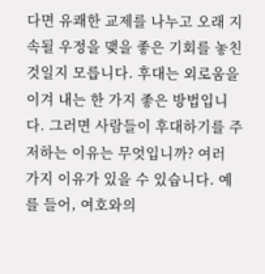다면 유쾌한 교제를 나누고 오래 지속될 우정을 맺을 좋은 기회를 놓친 것일지 모릅니다. 후대는 외로움을 이겨 내는 한 가지 좋은 방법입니다. 그러면 사람들이 후대하기를 주저하는 이유는 무엇입니까? 여러 가지 이유가 있을 수 있습니다. 예를 들어, 여호와의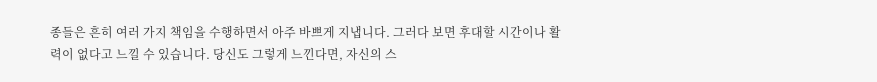종들은 흔히 여러 가지 책임을 수행하면서 아주 바쁘게 지냅니다. 그러다 보면 후대할 시간이나 활력이 없다고 느낄 수 있습니다. 당신도 그렇게 느낀다면, 자신의 스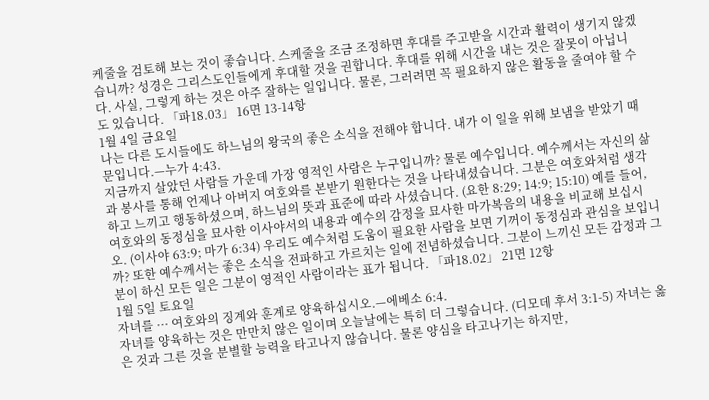케줄을 검토해 보는 것이 좋습니다. 스케줄을 조금 조정하면 후대를 주고받을 시간과 활력이 생기지 않겠습니까? 성경은 그리스도인들에게 후대할 것을 권합니다. 후대를 위해 시간을 내는 것은 잘못이 아닙니다. 사실, 그렇게 하는 것은 아주 잘하는 일입니다. 물론, 그러려면 꼭 필요하지 않은 활동을 줄여야 할 수도 있습니다. 「파18.03」 16면 13-14항
1월 4일 금요일
나는 다른 도시들에도 하느님의 왕국의 좋은 소식을 전해야 합니다. 내가 이 일을 위해 보냄을 받았기 때문입니다.—누가 4:43.
지금까지 살았던 사람들 가운데 가장 영적인 사람은 누구입니까? 물론 예수입니다. 예수께서는 자신의 삶과 봉사를 통해 언제나 아버지 여호와를 본받기 원한다는 것을 나타내셨습니다. 그분은 여호와처럼 생각하고 느끼고 행동하셨으며, 하느님의 뜻과 표준에 따라 사셨습니다. (요한 8:29; 14:9; 15:10) 예를 들어, 여호와의 동정심을 묘사한 이사야서의 내용과 예수의 감정을 묘사한 마가복음의 내용을 비교해 보십시오. (이사야 63:9; 마가 6:34) 우리도 예수처럼 도움이 필요한 사람을 보면 기꺼이 동정심과 관심을 보입니까? 또한 예수께서는 좋은 소식을 전파하고 가르치는 일에 전념하셨습니다. 그분이 느끼신 모든 감정과 그분이 하신 모든 일은 그분이 영적인 사람이라는 표가 됩니다. 「파18.02」 21면 12항
1월 5일 토요일
자녀를 ··· 여호와의 징계와 훈계로 양육하십시오.—에베소 6:4.
자녀를 양육하는 것은 만만치 않은 일이며 오늘날에는 특히 더 그렇습니다. (디모데 후서 3:1-5) 자녀는 옳은 것과 그른 것을 분별할 능력을 타고나지 않습니다. 물론 양심을 타고나기는 하지만,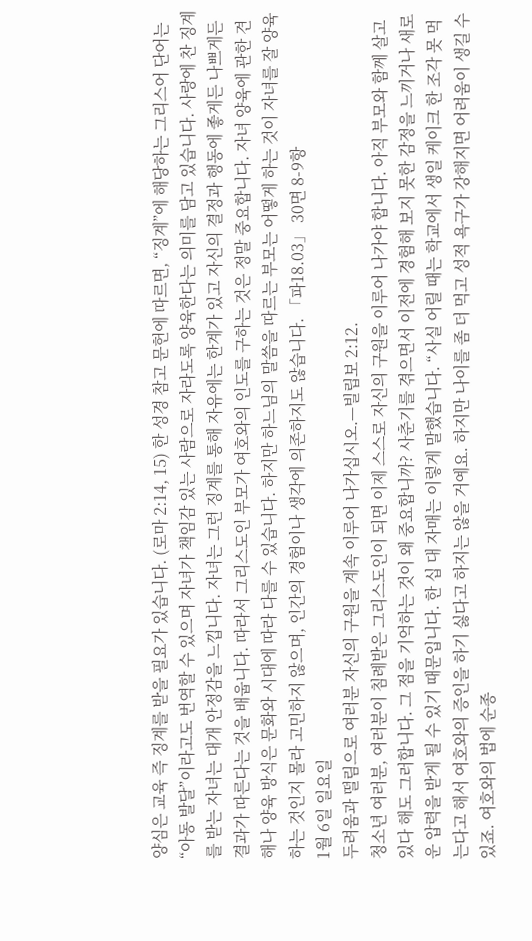양심은 교육 즉 징계를 받을 필요가 있습니다. (로마 2:14, 15) 한 성경 참고 문헌에 따르면, “징계”에 해당하는 그리스어 단어는 “아동 발달”이라고도 번역할 수 있으며 자녀가 책임감 있는 사람으로 자라도록 양육한다는 의미를 담고 있습니다. 사랑에 찬 징계를 받는 자녀는 대개 안정감을 느낍니다. 자녀는 그런 징계를 통해 자유에는 한계가 있고 자신의 결정과 행동에 좋게든 나쁘게든 결과가 따른다는 것을 배웁니다. 따라서 그리스도인 부모가 여호와의 인도를 구하는 것은 정말 중요합니다. 자녀 양육에 관한 견해나 양육 방식은 문화와 시대에 따라 다를 수 있습니다. 하지만 하느님의 말씀을 따르는 부모는 어떻게 하는 것이 자녀를 잘 양육하는 것인지 몰라 고민하지 않으며, 인간의 경험이나 생각에 의존하지도 않습니다. 「파18.03」 30면 8-9항
1월 6일 일요일
두려움과 떨림으로 여러분 자신의 구원을 계속 이루어 나가십시오.—빌립보 2:12.
청소년 여러분, 여러분이 침례받은 그리스도인이 되면 이제 스스로 자신의 구원을 이루어 나가야 합니다. 아직 부모와 함께 살고 있다 해도 그러합니다. 그 점을 기억하는 것이 왜 중요합니까? 사춘기를 겪으면서 이전에 경험해 보지 못한 감정을 느끼거나 새로운 압력을 받게 될 수 있기 때문입니다. 한 십 대 자매는 이렇게 말했습니다. “사실 어릴 때는 학교에서 생일 케이크 한 조각 못 먹는다고 해서 여호와의 증인을 하기 싫다고 하지는 않을 거예요. 하지만 나이를 좀 더 먹고 성적 욕구가 강해지면 어려움이 생길 수 있죠. 여호와의 법에 순종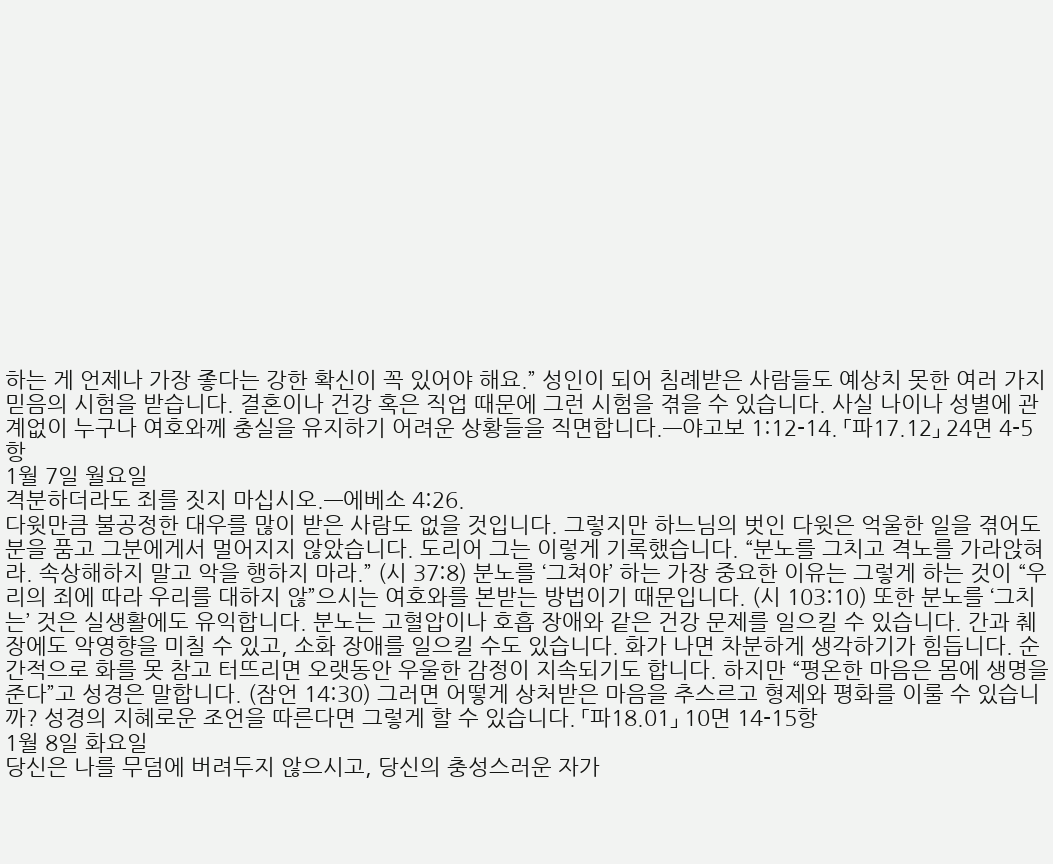하는 게 언제나 가장 좋다는 강한 확신이 꼭 있어야 해요.” 성인이 되어 침례받은 사람들도 예상치 못한 여러 가지 믿음의 시험을 받습니다. 결혼이나 건강 혹은 직업 때문에 그런 시험을 겪을 수 있습니다. 사실 나이나 성별에 관계없이 누구나 여호와께 충실을 유지하기 어려운 상황들을 직면합니다.—야고보 1:12-14. 「파17.12」 24면 4-5항
1월 7일 월요일
격분하더라도 죄를 짓지 마십시오.—에베소 4:26.
다윗만큼 불공정한 대우를 많이 받은 사람도 없을 것입니다. 그렇지만 하느님의 벗인 다윗은 억울한 일을 겪어도 분을 품고 그분에게서 멀어지지 않았습니다. 도리어 그는 이렇게 기록했습니다. “분노를 그치고 격노를 가라앉혀라. 속상해하지 말고 악을 행하지 마라.” (시 37:8) 분노를 ‘그쳐야’ 하는 가장 중요한 이유는 그렇게 하는 것이 “우리의 죄에 따라 우리를 대하지 않”으시는 여호와를 본받는 방법이기 때문입니다. (시 103:10) 또한 분노를 ‘그치는’ 것은 실생활에도 유익합니다. 분노는 고혈압이나 호흡 장애와 같은 건강 문제를 일으킬 수 있습니다. 간과 췌장에도 악영향을 미칠 수 있고, 소화 장애를 일으킬 수도 있습니다. 화가 나면 차분하게 생각하기가 힘듭니다. 순간적으로 화를 못 참고 터뜨리면 오랫동안 우울한 감정이 지속되기도 합니다. 하지만 “평온한 마음은 몸에 생명을 준다”고 성경은 말합니다. (잠언 14:30) 그러면 어떻게 상처받은 마음을 추스르고 형제와 평화를 이룰 수 있습니까? 성경의 지혜로운 조언을 따른다면 그렇게 할 수 있습니다. 「파18.01」 10면 14-15항
1월 8일 화요일
당신은 나를 무덤에 버려두지 않으시고, 당신의 충성스러운 자가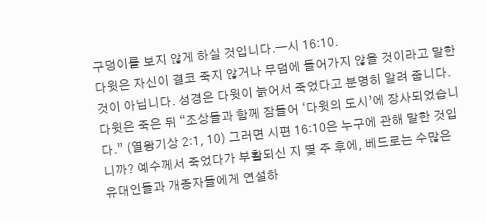구덩이를 보지 않게 하실 것입니다.—시 16:10.
다윗은 자신이 결코 죽지 않거나 무덤에 들어가지 않을 것이라고 말한 것이 아닙니다. 성경은 다윗이 늙어서 죽었다고 분명히 알려 줍니다. 다윗은 죽은 뒤 “조상들과 함께 잠들어 ‘다윗의 도시’에 장사되었습니다.” (열왕기상 2:1, 10) 그러면 시편 16:10은 누구에 관해 말한 것입니까? 예수께서 죽었다가 부활되신 지 몇 주 후에, 베드로는 수많은 유대인들과 개종자들에게 연설하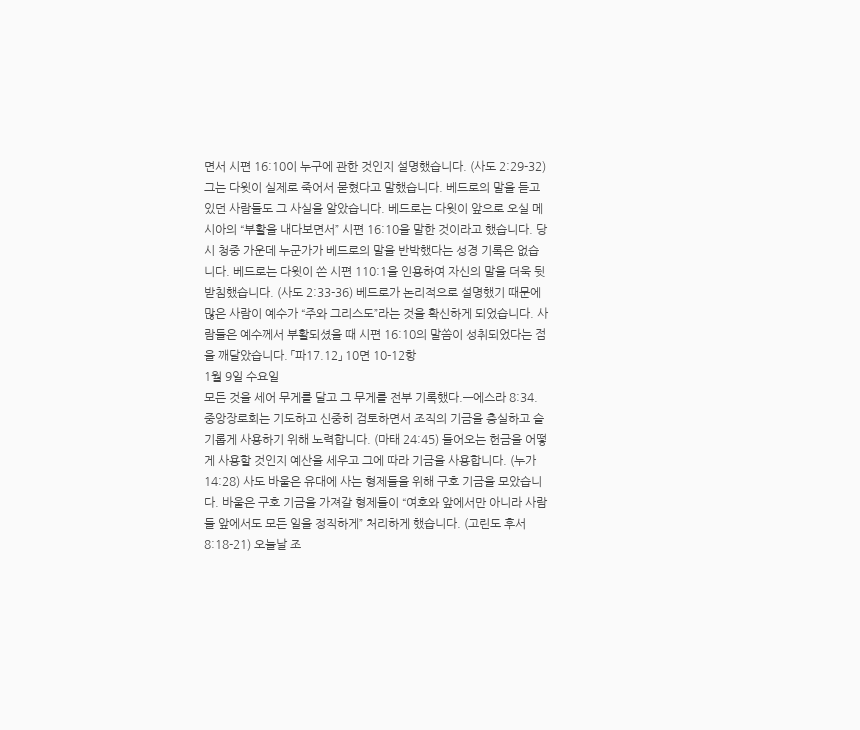면서 시편 16:10이 누구에 관한 것인지 설명했습니다. (사도 2:29-32) 그는 다윗이 실제로 죽어서 묻혔다고 말했습니다. 베드로의 말을 듣고 있던 사람들도 그 사실을 알았습니다. 베드로는 다윗이 앞으로 오실 메시아의 “부활을 내다보면서” 시편 16:10을 말한 것이라고 했습니다. 당시 청중 가운데 누군가가 베드로의 말을 반박했다는 성경 기록은 없습니다. 베드로는 다윗이 쓴 시편 110:1을 인용하여 자신의 말을 더욱 뒷받침했습니다. (사도 2:33-36) 베드로가 논리적으로 설명했기 때문에 많은 사람이 예수가 “주와 그리스도”라는 것을 확신하게 되었습니다. 사람들은 예수께서 부활되셨을 때 시편 16:10의 말씀이 성취되었다는 점을 깨달았습니다. 「파17.12」 10면 10-12항
1월 9일 수요일
모든 것을 세어 무게를 달고 그 무게를 전부 기록했다.—에스라 8:34.
중앙장로회는 기도하고 신중히 검토하면서 조직의 기금을 충실하고 슬기롭게 사용하기 위해 노력합니다. (마태 24:45) 들어오는 헌금을 어떻게 사용할 것인지 예산을 세우고 그에 따라 기금을 사용합니다. (누가 14:28) 사도 바울은 유대에 사는 형제들을 위해 구호 기금을 모았습니다. 바울은 구호 기금을 가져갈 형제들이 “여호와 앞에서만 아니라 사람들 앞에서도 모든 일을 정직하게” 처리하게 했습니다. (고린도 후서 8:18-21) 오늘날 조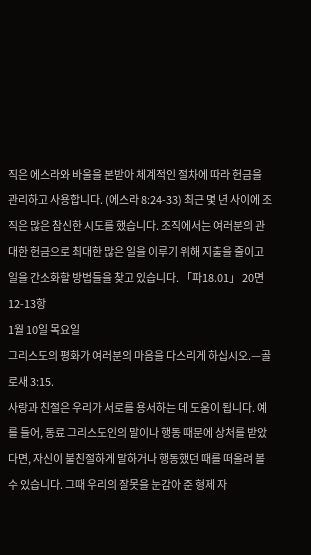직은 에스라와 바울을 본받아 체계적인 절차에 따라 헌금을 관리하고 사용합니다. (에스라 8:24-33) 최근 몇 년 사이에 조직은 많은 참신한 시도를 했습니다. 조직에서는 여러분의 관대한 헌금으로 최대한 많은 일을 이루기 위해 지출을 줄이고 일을 간소화할 방법들을 찾고 있습니다. 「파18.01」 20면 12-13항
1월 10일 목요일
그리스도의 평화가 여러분의 마음을 다스리게 하십시오.—골로새 3:15.
사랑과 친절은 우리가 서로를 용서하는 데 도움이 됩니다. 예를 들어, 동료 그리스도인의 말이나 행동 때문에 상처를 받았다면, 자신이 불친절하게 말하거나 행동했던 때를 떠올려 볼 수 있습니다. 그때 우리의 잘못을 눈감아 준 형제 자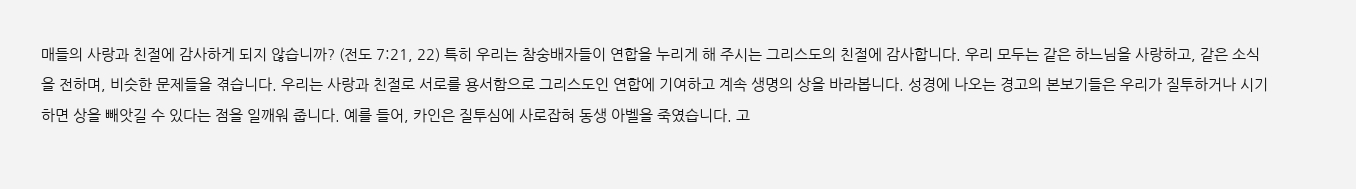매들의 사랑과 친절에 감사하게 되지 않습니까? (전도 7:21, 22) 특히 우리는 참숭배자들이 연합을 누리게 해 주시는 그리스도의 친절에 감사합니다. 우리 모두는 같은 하느님을 사랑하고, 같은 소식을 전하며, 비슷한 문제들을 겪습니다. 우리는 사랑과 친절로 서로를 용서함으로 그리스도인 연합에 기여하고 계속 생명의 상을 바라봅니다. 성경에 나오는 경고의 본보기들은 우리가 질투하거나 시기하면 상을 빼앗길 수 있다는 점을 일깨워 줍니다. 예를 들어, 카인은 질투심에 사로잡혀 동생 아벨을 죽였습니다. 고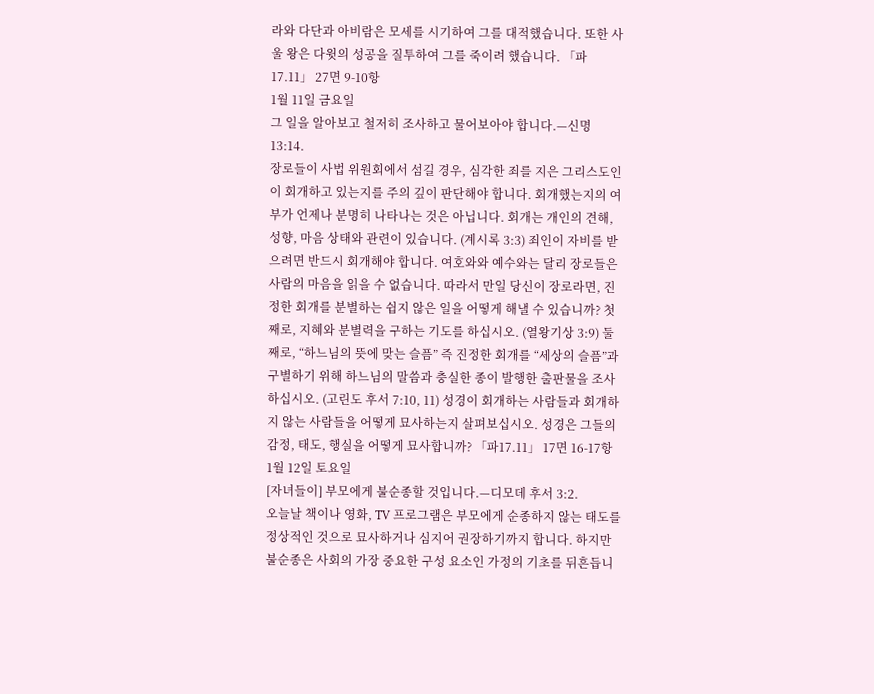라와 다단과 아비람은 모세를 시기하여 그를 대적했습니다. 또한 사울 왕은 다윗의 성공을 질투하여 그를 죽이려 했습니다. 「파17.11」 27면 9-10항
1월 11일 금요일
그 일을 알아보고 철저히 조사하고 물어보아야 합니다.—신명 13:14.
장로들이 사법 위원회에서 섬길 경우, 심각한 죄를 지은 그리스도인이 회개하고 있는지를 주의 깊이 판단해야 합니다. 회개했는지의 여부가 언제나 분명히 나타나는 것은 아닙니다. 회개는 개인의 견해, 성향, 마음 상태와 관련이 있습니다. (계시록 3:3) 죄인이 자비를 받으려면 반드시 회개해야 합니다. 여호와와 예수와는 달리 장로들은 사람의 마음을 읽을 수 없습니다. 따라서 만일 당신이 장로라면, 진정한 회개를 분별하는 쉽지 않은 일을 어떻게 해낼 수 있습니까? 첫째로, 지혜와 분별력을 구하는 기도를 하십시오. (열왕기상 3:9) 둘째로, “하느님의 뜻에 맞는 슬픔” 즉 진정한 회개를 “세상의 슬픔”과 구별하기 위해 하느님의 말씀과 충실한 종이 발행한 출판물을 조사하십시오. (고린도 후서 7:10, 11) 성경이 회개하는 사람들과 회개하지 않는 사람들을 어떻게 묘사하는지 살펴보십시오. 성경은 그들의 감정, 태도, 행실을 어떻게 묘사합니까? 「파17.11」 17면 16-17항
1월 12일 토요일
[자녀들이] 부모에게 불순종할 것입니다.—디모데 후서 3:2.
오늘날 책이나 영화, TV 프로그램은 부모에게 순종하지 않는 태도를 정상적인 것으로 묘사하거나 심지어 권장하기까지 합니다. 하지만 불순종은 사회의 가장 중요한 구성 요소인 가정의 기초를 뒤흔듭니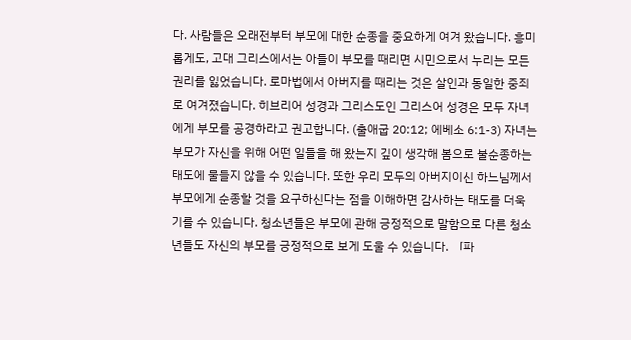다. 사람들은 오래전부터 부모에 대한 순종을 중요하게 여겨 왔습니다. 흥미롭게도, 고대 그리스에서는 아들이 부모를 때리면 시민으로서 누리는 모든 권리를 잃었습니다. 로마법에서 아버지를 때리는 것은 살인과 동일한 중죄로 여겨졌습니다. 히브리어 성경과 그리스도인 그리스어 성경은 모두 자녀에게 부모를 공경하라고 권고합니다. (출애굽 20:12; 에베소 6:1-3) 자녀는 부모가 자신을 위해 어떤 일들을 해 왔는지 깊이 생각해 봄으로 불순종하는 태도에 물들지 않을 수 있습니다. 또한 우리 모두의 아버지이신 하느님께서 부모에게 순종할 것을 요구하신다는 점을 이해하면 감사하는 태도를 더욱 기를 수 있습니다. 청소년들은 부모에 관해 긍정적으로 말함으로 다른 청소년들도 자신의 부모를 긍정적으로 보게 도울 수 있습니다. 「파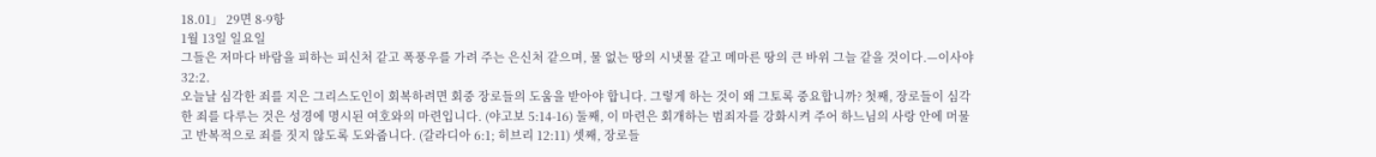18.01」 29면 8-9항
1월 13일 일요일
그들은 저마다 바람을 피하는 피신처 같고 폭풍우를 가려 주는 은신처 같으며, 물 없는 땅의 시냇물 같고 메마른 땅의 큰 바위 그늘 같을 것이다.—이사야 32:2.
오늘날 심각한 죄를 지은 그리스도인이 회복하려면 회중 장로들의 도움을 받아야 합니다. 그렇게 하는 것이 왜 그토록 중요합니까? 첫째, 장로들이 심각한 죄를 다루는 것은 성경에 명시된 여호와의 마련입니다. (야고보 5:14-16) 둘째, 이 마련은 회개하는 범죄자를 강화시켜 주어 하느님의 사랑 안에 머물고 반복적으로 죄를 짓지 않도록 도와줍니다. (갈라디아 6:1; 히브리 12:11) 셋째, 장로들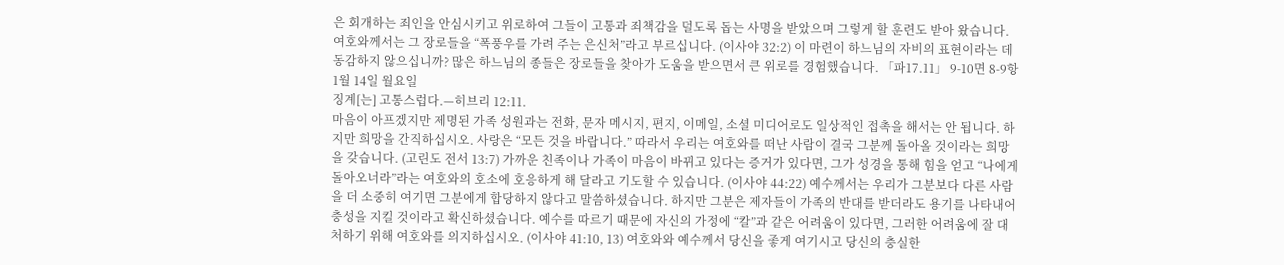은 회개하는 죄인을 안심시키고 위로하여 그들이 고통과 죄책감을 덜도록 돕는 사명을 받았으며 그렇게 할 훈련도 받아 왔습니다. 여호와께서는 그 장로들을 “폭풍우를 가려 주는 은신처”라고 부르십니다. (이사야 32:2) 이 마련이 하느님의 자비의 표현이라는 데 동감하지 않으십니까? 많은 하느님의 종들은 장로들을 찾아가 도움을 받으면서 큰 위로를 경험했습니다. 「파17.11」 9-10면 8-9항
1월 14일 월요일
징계[는] 고통스럽다.—히브리 12:11.
마음이 아프겠지만 제명된 가족 성원과는 전화, 문자 메시지, 편지, 이메일, 소셜 미디어로도 일상적인 접촉을 해서는 안 됩니다. 하지만 희망을 간직하십시오. 사랑은 “모든 것을 바랍니다.” 따라서 우리는 여호와를 떠난 사람이 결국 그분께 돌아올 것이라는 희망을 갖습니다. (고린도 전서 13:7) 가까운 친족이나 가족이 마음이 바뀌고 있다는 증거가 있다면, 그가 성경을 통해 힘을 얻고 “나에게 돌아오너라”라는 여호와의 호소에 호응하게 해 달라고 기도할 수 있습니다. (이사야 44:22) 예수께서는 우리가 그분보다 다른 사람을 더 소중히 여기면 그분에게 합당하지 않다고 말씀하셨습니다. 하지만 그분은 제자들이 가족의 반대를 받더라도 용기를 나타내어 충성을 지킬 것이라고 확신하셨습니다. 예수를 따르기 때문에 자신의 가정에 “칼”과 같은 어려움이 있다면, 그러한 어려움에 잘 대처하기 위해 여호와를 의지하십시오. (이사야 41:10, 13) 여호와와 예수께서 당신을 좋게 여기시고 당신의 충실한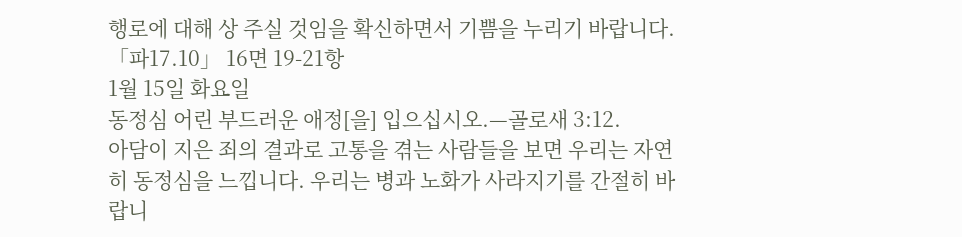행로에 대해 상 주실 것임을 확신하면서 기쁨을 누리기 바랍니다. 「파17.10」 16면 19-21항
1월 15일 화요일
동정심 어린 부드러운 애정[을] 입으십시오.—골로새 3:12.
아담이 지은 죄의 결과로 고통을 겪는 사람들을 보면 우리는 자연히 동정심을 느낍니다. 우리는 병과 노화가 사라지기를 간절히 바랍니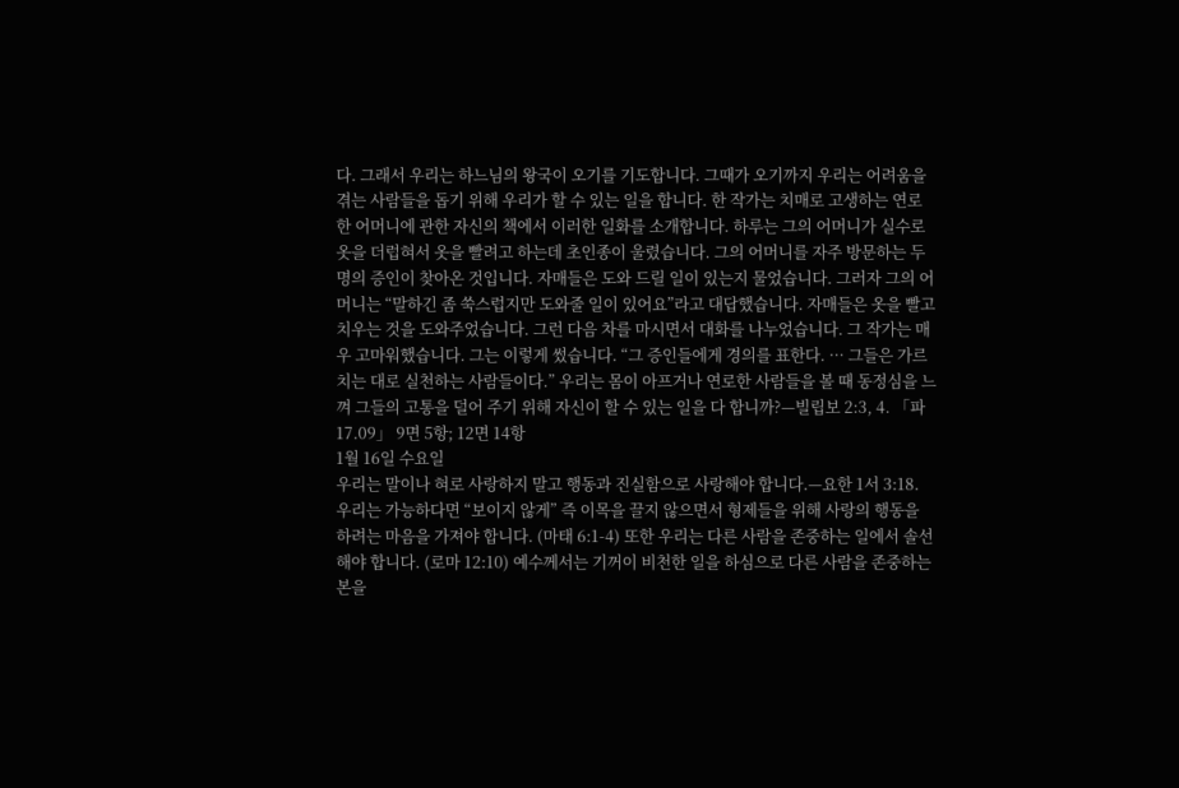다. 그래서 우리는 하느님의 왕국이 오기를 기도합니다. 그때가 오기까지 우리는 어려움을 겪는 사람들을 돕기 위해 우리가 할 수 있는 일을 합니다. 한 작가는 치매로 고생하는 연로한 어머니에 관한 자신의 책에서 이러한 일화를 소개합니다. 하루는 그의 어머니가 실수로 옷을 더럽혀서 옷을 빨려고 하는데 초인종이 울렸습니다. 그의 어머니를 자주 방문하는 두 명의 증인이 찾아온 것입니다. 자매들은 도와 드릴 일이 있는지 물었습니다. 그러자 그의 어머니는 “말하긴 좀 쑥스럽지만 도와줄 일이 있어요”라고 대답했습니다. 자매들은 옷을 빨고 치우는 것을 도와주었습니다. 그런 다음 차를 마시면서 대화를 나누었습니다. 그 작가는 매우 고마워했습니다. 그는 이렇게 썼습니다. “그 증인들에게 경의를 표한다. ··· 그들은 가르치는 대로 실천하는 사람들이다.” 우리는 몸이 아프거나 연로한 사람들을 볼 때 동정심을 느껴 그들의 고통을 덜어 주기 위해 자신이 할 수 있는 일을 다 합니까?—빌립보 2:3, 4. 「파17.09」 9면 5항; 12면 14항
1월 16일 수요일
우리는 말이나 혀로 사랑하지 말고 행동과 진실함으로 사랑해야 합니다.—요한 1서 3:18.
우리는 가능하다면 “보이지 않게” 즉 이목을 끌지 않으면서 형제들을 위해 사랑의 행동을 하려는 마음을 가져야 합니다. (마태 6:1-4) 또한 우리는 다른 사람을 존중하는 일에서 솔선해야 합니다. (로마 12:10) 예수께서는 기꺼이 비천한 일을 하심으로 다른 사람을 존중하는 본을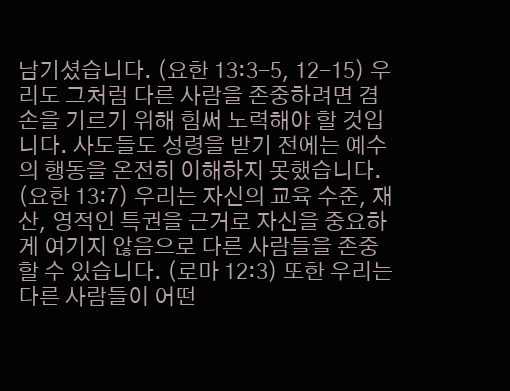남기셨습니다. (요한 13:3-5, 12-15) 우리도 그처럼 다른 사람을 존중하려면 겸손을 기르기 위해 힘써 노력해야 할 것입니다. 사도들도 성령을 받기 전에는 예수의 행동을 온전히 이해하지 못했습니다. (요한 13:7) 우리는 자신의 교육 수준, 재산, 영적인 특권을 근거로 자신을 중요하게 여기지 않음으로 다른 사람들을 존중할 수 있습니다. (로마 12:3) 또한 우리는 다른 사람들이 어떤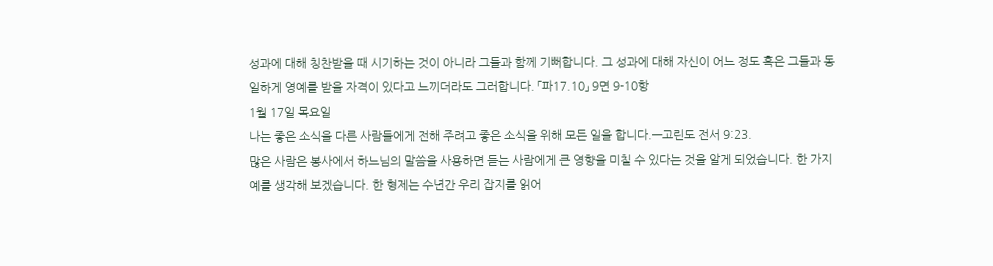성과에 대해 칭찬받을 때 시기하는 것이 아니라 그들과 함께 기뻐합니다. 그 성과에 대해 자신이 어느 정도 혹은 그들과 동일하게 영예를 받을 자격이 있다고 느끼더라도 그러합니다. 「파17.10」 9면 9-10항
1월 17일 목요일
나는 좋은 소식을 다른 사람들에게 전해 주려고 좋은 소식을 위해 모든 일을 합니다.—고린도 전서 9:23.
많은 사람은 봉사에서 하느님의 말씀을 사용하면 듣는 사람에게 큰 영향을 미칠 수 있다는 것을 알게 되었습니다. 한 가지 예를 생각해 보겠습니다. 한 형제는 수년간 우리 잡지를 읽어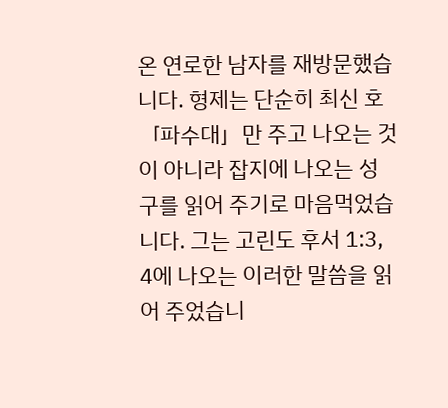온 연로한 남자를 재방문했습니다. 형제는 단순히 최신 호 「파수대」만 주고 나오는 것이 아니라 잡지에 나오는 성구를 읽어 주기로 마음먹었습니다. 그는 고린도 후서 1:3, 4에 나오는 이러한 말씀을 읽어 주었습니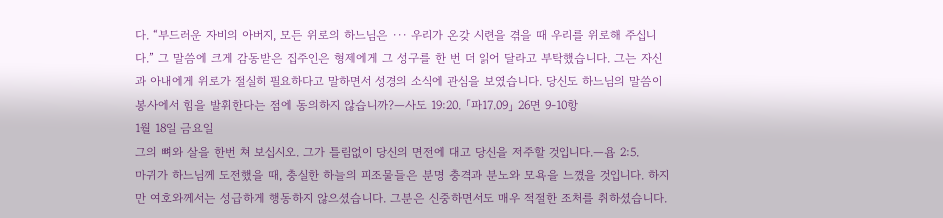다. “부드러운 자비의 아버지, 모든 위로의 하느님은 ··· 우리가 온갖 시련을 겪을 때 우리를 위로해 주십니다.” 그 말씀에 크게 감동받은 집주인은 형제에게 그 성구를 한 번 더 읽어 달라고 부탁했습니다. 그는 자신과 아내에게 위로가 절실히 필요하다고 말하면서 성경의 소식에 관심을 보였습니다. 당신도 하느님의 말씀이 봉사에서 힘을 발휘한다는 점에 동의하지 않습니까?—사도 19:20. 「파17.09」 26면 9-10항
1월 18일 금요일
그의 뼈와 살을 한번 쳐 보십시오. 그가 틀림없이 당신의 면전에 대고 당신을 저주할 것입니다.—욥 2:5.
마귀가 하느님께 도전했을 때, 충실한 하늘의 피조물들은 분명 충격과 분노와 모욕을 느꼈을 것입니다. 하지만 여호와께서는 성급하게 행동하지 않으셨습니다. 그분은 신중하면서도 매우 적절한 조처를 취하셨습니다.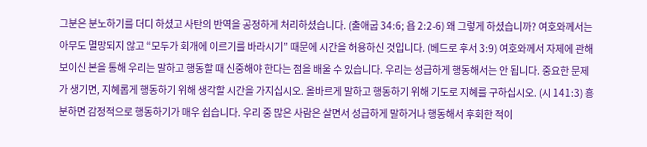그분은 분노하기를 더디 하셨고 사탄의 반역을 공정하게 처리하셨습니다. (출애굽 34:6; 욥 2:2-6) 왜 그렇게 하셨습니까? 여호와께서는 아무도 멸망되지 않고 “모두가 회개에 이르기를 바라시기” 때문에 시간을 허용하신 것입니다. (베드로 후서 3:9) 여호와께서 자제에 관해 보이신 본을 통해 우리는 말하고 행동할 때 신중해야 한다는 점을 배울 수 있습니다. 우리는 성급하게 행동해서는 안 됩니다. 중요한 문제가 생기면, 지혜롭게 행동하기 위해 생각할 시간을 가지십시오. 올바르게 말하고 행동하기 위해 기도로 지혜를 구하십시오. (시 141:3) 흥분하면 감정적으로 행동하기가 매우 쉽습니다. 우리 중 많은 사람은 살면서 성급하게 말하거나 행동해서 후회한 적이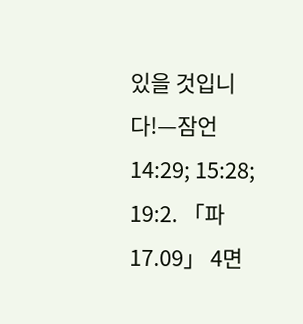있을 것입니다!—잠언 14:29; 15:28; 19:2. 「파17.09」 4면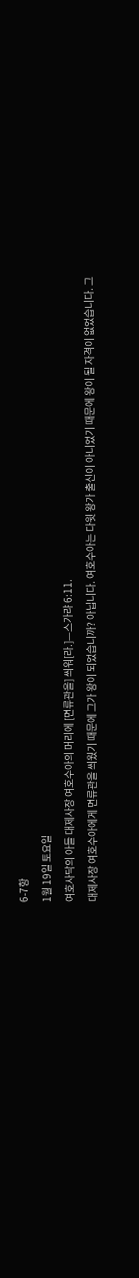6-7항
1월 19일 토요일
여호사닥의 아들 대제사장 여호수아의 머리에 [면류관을] 씌워[라.]—스가랴 6:11.
대제사장 여호수아에게 면류관을 씌웠기 때문에 그가 왕이 되었습니까? 아닙니다. 여호수아는 다윗 왕가 출신이 아니었기 때문에 왕이 될 자격이 없었습니다. 그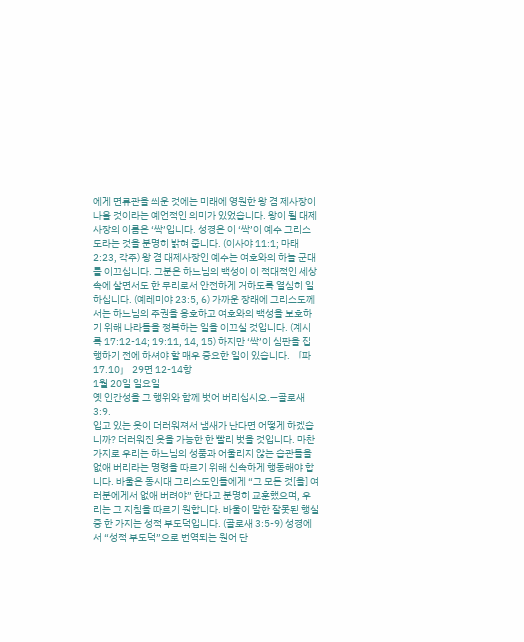에게 면류관을 씌운 것에는 미래에 영원한 왕 겸 제사장이 나올 것이라는 예언적인 의미가 있었습니다. 왕이 될 대제사장의 이름은 ‘싹’입니다. 성경은 이 ‘싹’이 예수 그리스도라는 것을 분명히 밝혀 줍니다. (이사야 11:1; 마태 2:23, 각주) 왕 겸 대제사장인 예수는 여호와의 하늘 군대를 이끄십니다. 그분은 하느님의 백성이 이 적대적인 세상 속에 살면서도 한 무리로서 안전하게 거하도록 열심히 일하십니다. (예레미야 23:5, 6) 가까운 장래에 그리스도께서는 하느님의 주권을 옹호하고 여호와의 백성을 보호하기 위해 나라들을 정복하는 일을 이끄실 것입니다. (계시록 17:12-14; 19:11, 14, 15) 하지만 ‘싹’이 심판을 집행하기 전에 하셔야 할 매우 중요한 일이 있습니다. 「파17.10」 29면 12-14항
1월 20일 일요일
옛 인간성을 그 행위와 함께 벗어 버리십시오.—골로새 3:9.
입고 있는 옷이 더러워져서 냄새가 난다면 어떻게 하겠습니까? 더러워진 옷을 가능한 한 빨리 벗을 것입니다. 마찬가지로 우리는 하느님의 성품과 어울리지 않는 습관들을 없애 버리라는 명령을 따르기 위해 신속하게 행동해야 합니다. 바울은 동시대 그리스도인들에게 “그 모든 것[을] 여러분에게서 없애 버려야” 한다고 분명히 교훈했으며, 우리는 그 지침을 따르기 원합니다. 바울이 말한 잘못된 행실 중 한 가지는 성적 부도덕입니다. (골로새 3:5-9) 성경에서 “성적 부도덕”으로 번역되는 원어 단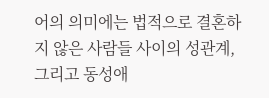어의 의미에는 법적으로 결혼하지 않은 사람들 사이의 성관계, 그리고 동성애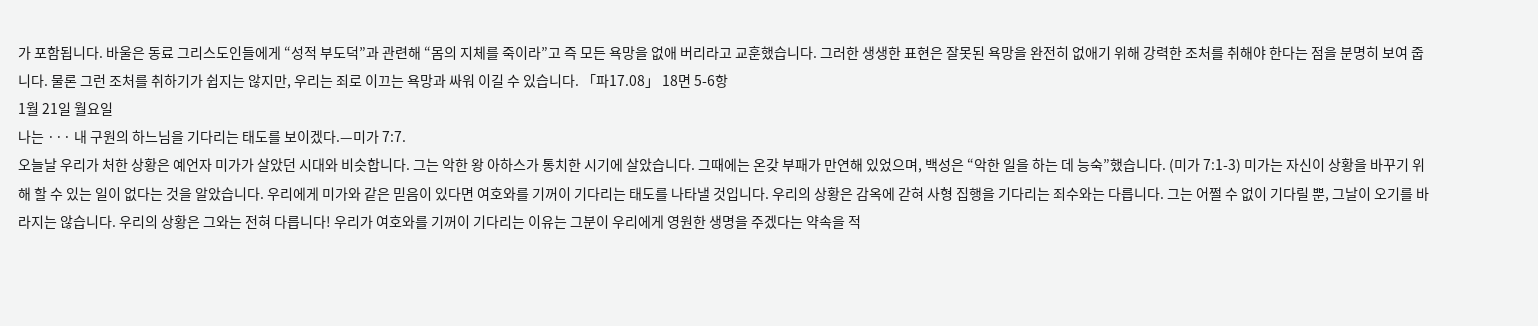가 포함됩니다. 바울은 동료 그리스도인들에게 “성적 부도덕”과 관련해 “몸의 지체를 죽이라”고 즉 모든 욕망을 없애 버리라고 교훈했습니다. 그러한 생생한 표현은 잘못된 욕망을 완전히 없애기 위해 강력한 조처를 취해야 한다는 점을 분명히 보여 줍니다. 물론 그런 조처를 취하기가 쉽지는 않지만, 우리는 죄로 이끄는 욕망과 싸워 이길 수 있습니다. 「파17.08」 18면 5-6항
1월 21일 월요일
나는 ··· 내 구원의 하느님을 기다리는 태도를 보이겠다.—미가 7:7.
오늘날 우리가 처한 상황은 예언자 미가가 살았던 시대와 비슷합니다. 그는 악한 왕 아하스가 통치한 시기에 살았습니다. 그때에는 온갖 부패가 만연해 있었으며, 백성은 “악한 일을 하는 데 능숙”했습니다. (미가 7:1-3) 미가는 자신이 상황을 바꾸기 위해 할 수 있는 일이 없다는 것을 알았습니다. 우리에게 미가와 같은 믿음이 있다면 여호와를 기꺼이 기다리는 태도를 나타낼 것입니다. 우리의 상황은 감옥에 갇혀 사형 집행을 기다리는 죄수와는 다릅니다. 그는 어쩔 수 없이 기다릴 뿐, 그날이 오기를 바라지는 않습니다. 우리의 상황은 그와는 전혀 다릅니다! 우리가 여호와를 기꺼이 기다리는 이유는 그분이 우리에게 영원한 생명을 주겠다는 약속을 적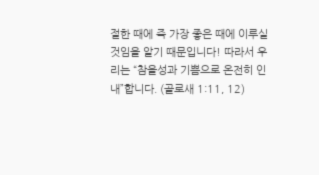절한 때에 즉 가장 좋은 때에 이루실 것임을 알기 때문입니다! 따라서 우리는 “참을성과 기쁨으로 온전히 인내”합니다. (골로새 1:11, 12)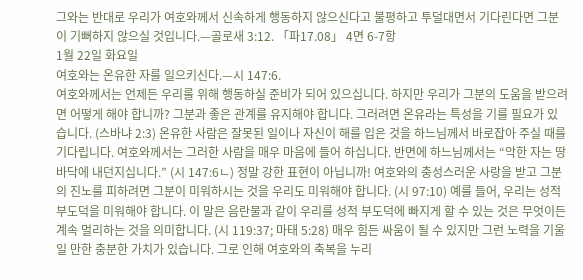그와는 반대로 우리가 여호와께서 신속하게 행동하지 않으신다고 불평하고 투덜대면서 기다린다면 그분이 기뻐하지 않으실 것입니다.—골로새 3:12. 「파17.08」 4면 6-7항
1월 22일 화요일
여호와는 온유한 자를 일으키신다.—시 147:6.
여호와께서는 언제든 우리를 위해 행동하실 준비가 되어 있으십니다. 하지만 우리가 그분의 도움을 받으려면 어떻게 해야 합니까? 그분과 좋은 관계를 유지해야 합니다. 그러려면 온유라는 특성을 기를 필요가 있습니다. (스바냐 2:3) 온유한 사람은 잘못된 일이나 자신이 해를 입은 것을 하느님께서 바로잡아 주실 때를 기다립니다. 여호와께서는 그러한 사람을 매우 마음에 들어 하십니다. 반면에 하느님께서는 “악한 자는 땅바닥에 내던지십니다.” (시 147:6ㄴ) 정말 강한 표현이 아닙니까! 여호와의 충성스러운 사랑을 받고 그분의 진노를 피하려면 그분이 미워하시는 것을 우리도 미워해야 합니다. (시 97:10) 예를 들어, 우리는 성적 부도덕을 미워해야 합니다. 이 말은 음란물과 같이 우리를 성적 부도덕에 빠지게 할 수 있는 것은 무엇이든 계속 멀리하는 것을 의미합니다. (시 119:37; 마태 5:28) 매우 힘든 싸움이 될 수 있지만 그런 노력을 기울일 만한 충분한 가치가 있습니다. 그로 인해 여호와의 축복을 누리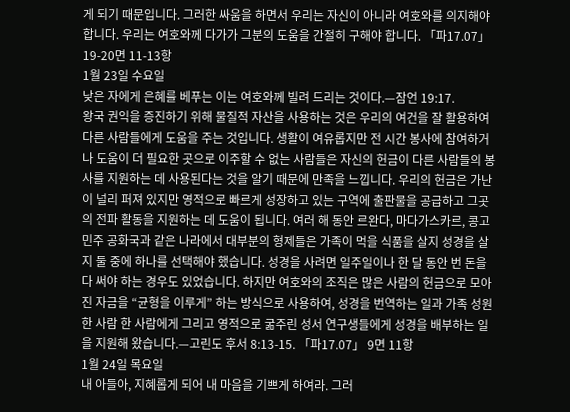게 되기 때문입니다. 그러한 싸움을 하면서 우리는 자신이 아니라 여호와를 의지해야 합니다. 우리는 여호와께 다가가 그분의 도움을 간절히 구해야 합니다. 「파17.07」 19-20면 11-13항
1월 23일 수요일
낮은 자에게 은혜를 베푸는 이는 여호와께 빌려 드리는 것이다.—잠언 19:17.
왕국 권익을 증진하기 위해 물질적 자산을 사용하는 것은 우리의 여건을 잘 활용하여 다른 사람들에게 도움을 주는 것입니다. 생활이 여유롭지만 전 시간 봉사에 참여하거나 도움이 더 필요한 곳으로 이주할 수 없는 사람들은 자신의 헌금이 다른 사람들의 봉사를 지원하는 데 사용된다는 것을 알기 때문에 만족을 느낍니다. 우리의 헌금은 가난이 널리 퍼져 있지만 영적으로 빠르게 성장하고 있는 구역에 출판물을 공급하고 그곳의 전파 활동을 지원하는 데 도움이 됩니다. 여러 해 동안 르완다, 마다가스카르, 콩고 민주 공화국과 같은 나라에서 대부분의 형제들은 가족이 먹을 식품을 살지 성경을 살지 둘 중에 하나를 선택해야 했습니다. 성경을 사려면 일주일이나 한 달 동안 번 돈을 다 써야 하는 경우도 있었습니다. 하지만 여호와의 조직은 많은 사람의 헌금으로 모아진 자금을 “균형을 이루게” 하는 방식으로 사용하여, 성경을 번역하는 일과 가족 성원 한 사람 한 사람에게 그리고 영적으로 굶주린 성서 연구생들에게 성경을 배부하는 일을 지원해 왔습니다.—고린도 후서 8:13-15. 「파17.07」 9면 11항
1월 24일 목요일
내 아들아, 지혜롭게 되어 내 마음을 기쁘게 하여라. 그러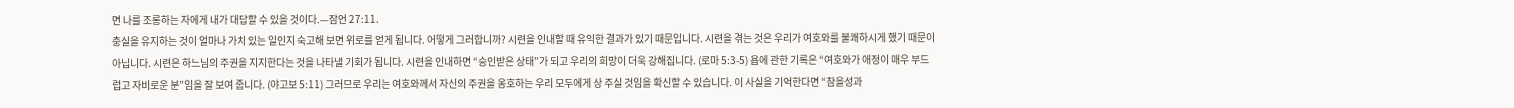면 나를 조롱하는 자에게 내가 대답할 수 있을 것이다.—잠언 27:11.
충실을 유지하는 것이 얼마나 가치 있는 일인지 숙고해 보면 위로를 얻게 됩니다. 어떻게 그러합니까? 시련을 인내할 때 유익한 결과가 있기 때문입니다. 시련을 겪는 것은 우리가 여호와를 불쾌하시게 했기 때문이 아닙니다. 시련은 하느님의 주권을 지지한다는 것을 나타낼 기회가 됩니다. 시련을 인내하면 “승인받은 상태”가 되고 우리의 희망이 더욱 강해집니다. (로마 5:3-5) 욥에 관한 기록은 “여호와가 애정이 매우 부드럽고 자비로운 분”임을 잘 보여 줍니다. (야고보 5:11) 그러므로 우리는 여호와께서 자신의 주권을 옹호하는 우리 모두에게 상 주실 것임을 확신할 수 있습니다. 이 사실을 기억한다면 “참을성과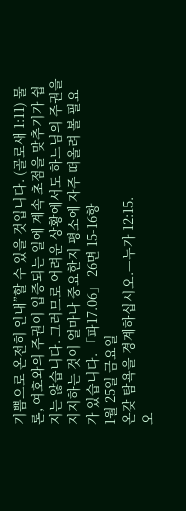기쁨으로 온전히 인내”할 수 있을 것입니다. (골로새 1:11) 물론, 여호와의 주권이 입증되는 일에 계속 초점을 맞추기가 쉽지는 않습니다. 그러므로 어려운 상황에서도 하느님의 주권을 지지하는 것이 얼마나 중요한지 평소에 자주 떠올려 볼 필요가 있습니다. 「파17.06」 26면 15-16항
1월 25일 금요일
온갖 탐욕을 경계하십시오.—누가 12:15.
오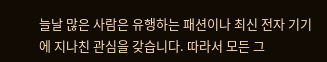늘날 많은 사람은 유행하는 패션이나 최신 전자 기기에 지나친 관심을 갖습니다. 따라서 모든 그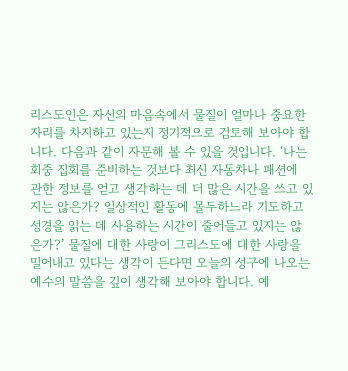리스도인은 자신의 마음속에서 물질이 얼마나 중요한 자리를 차지하고 있는지 정기적으로 검토해 보아야 합니다. 다음과 같이 자문해 볼 수 있을 것입니다. ‘나는 회중 집회를 준비하는 것보다 최신 자동차나 패션에 관한 정보를 얻고 생각하는 데 더 많은 시간을 쓰고 있지는 않은가? 일상적인 활동에 몰두하느라 기도하고 성경을 읽는 데 사용하는 시간이 줄어들고 있지는 않은가?’ 물질에 대한 사랑이 그리스도에 대한 사랑을 밀어내고 있다는 생각이 든다면 오늘의 성구에 나오는 예수의 말씀을 깊이 생각해 보아야 합니다. 예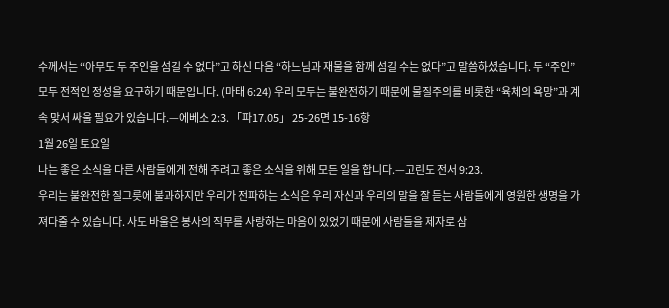수께서는 “아무도 두 주인을 섬길 수 없다”고 하신 다음 “하느님과 재물을 함께 섬길 수는 없다”고 말씀하셨습니다. 두 “주인” 모두 전적인 정성을 요구하기 때문입니다. (마태 6:24) 우리 모두는 불완전하기 때문에 물질주의를 비롯한 “육체의 욕망”과 계속 맞서 싸울 필요가 있습니다.—에베소 2:3. 「파17.05」 25-26면 15-16항
1월 26일 토요일
나는 좋은 소식을 다른 사람들에게 전해 주려고 좋은 소식을 위해 모든 일을 합니다.—고린도 전서 9:23.
우리는 불완전한 질그릇에 불과하지만 우리가 전파하는 소식은 우리 자신과 우리의 말을 잘 듣는 사람들에게 영원한 생명을 가져다줄 수 있습니다. 사도 바울은 봉사의 직무를 사랑하는 마음이 있었기 때문에 사람들을 제자로 삼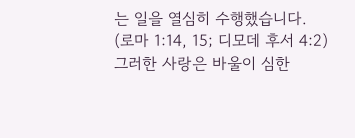는 일을 열심히 수행했습니다. (로마 1:14, 15; 디모데 후서 4:2) 그러한 사랑은 바울이 심한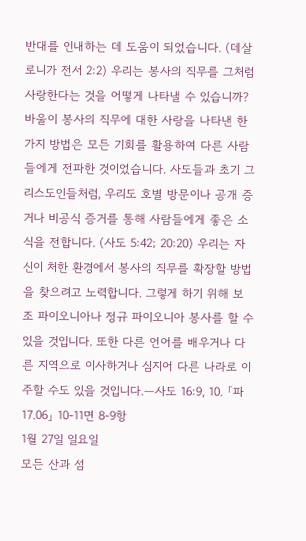반대를 인내하는 데 도움이 되었습니다. (데살로니가 전서 2:2) 우리는 봉사의 직무를 그처럼 사랑한다는 것을 어떻게 나타낼 수 있습니까? 바울이 봉사의 직무에 대한 사랑을 나타낸 한 가지 방법은 모든 기회를 활용하여 다른 사람들에게 전파한 것이었습니다. 사도들과 초기 그리스도인들처럼, 우리도 호별 방문이나 공개 증거나 비공식 증거를 통해 사람들에게 좋은 소식을 전합니다. (사도 5:42; 20:20) 우리는 자신이 처한 환경에서 봉사의 직무를 확장할 방법을 찾으려고 노력합니다. 그렇게 하기 위해 보조 파이오니아나 정규 파이오니아 봉사를 할 수 있을 것입니다. 또한 다른 언어를 배우거나 다른 지역으로 이사하거나 심지어 다른 나라로 이주할 수도 있을 것입니다.—사도 16:9, 10. 「파17.06」 10-11면 8-9항
1월 27일 일요일
모든 산과 섬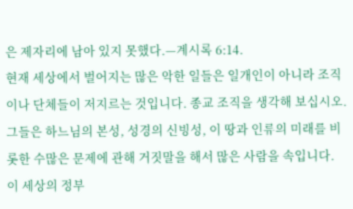은 제자리에 남아 있지 못했다.—계시록 6:14.
현재 세상에서 벌어지는 많은 악한 일들은 일개인이 아니라 조직이나 단체들이 저지르는 것입니다. 종교 조직을 생각해 보십시오. 그들은 하느님의 본성, 성경의 신빙성, 이 땅과 인류의 미래를 비롯한 수많은 문제에 관해 거짓말을 해서 많은 사람을 속입니다. 이 세상의 정부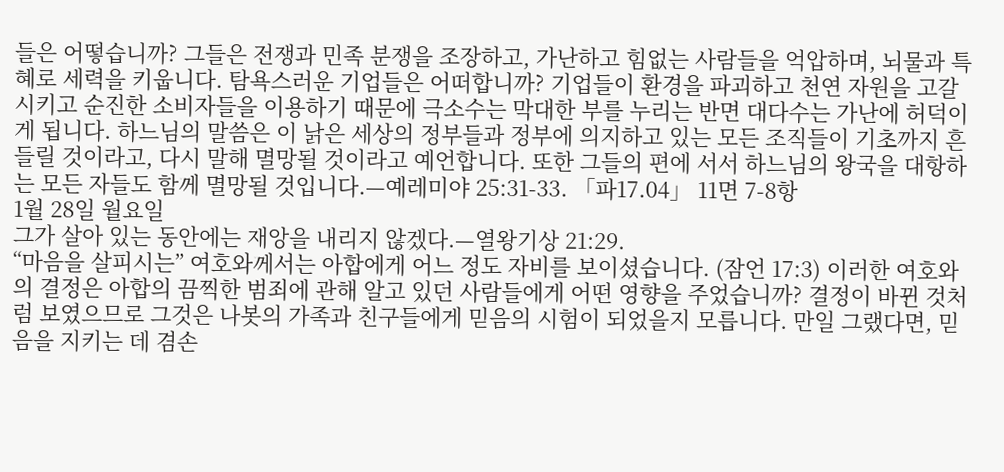들은 어떻습니까? 그들은 전쟁과 민족 분쟁을 조장하고, 가난하고 힘없는 사람들을 억압하며, 뇌물과 특혜로 세력을 키웁니다. 탐욕스러운 기업들은 어떠합니까? 기업들이 환경을 파괴하고 천연 자원을 고갈시키고 순진한 소비자들을 이용하기 때문에 극소수는 막대한 부를 누리는 반면 대다수는 가난에 허덕이게 됩니다. 하느님의 말씀은 이 낡은 세상의 정부들과 정부에 의지하고 있는 모든 조직들이 기초까지 흔들릴 것이라고, 다시 말해 멸망될 것이라고 예언합니다. 또한 그들의 편에 서서 하느님의 왕국을 대항하는 모든 자들도 함께 멸망될 것입니다.—예레미야 25:31-33. 「파17.04」 11면 7-8항
1월 28일 월요일
그가 살아 있는 동안에는 재앙을 내리지 않겠다.—열왕기상 21:29.
“마음을 살피시는” 여호와께서는 아합에게 어느 정도 자비를 보이셨습니다. (잠언 17:3) 이러한 여호와의 결정은 아합의 끔찍한 범죄에 관해 알고 있던 사람들에게 어떤 영향을 주었습니까? 결정이 바뀐 것처럼 보였으므로 그것은 나봇의 가족과 친구들에게 믿음의 시험이 되었을지 모릅니다. 만일 그랬다면, 믿음을 지키는 데 겸손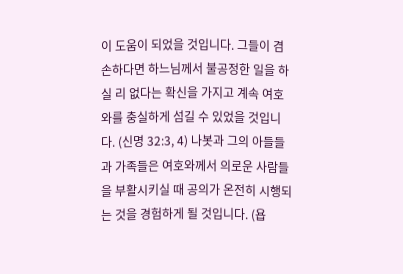이 도움이 되었을 것입니다. 그들이 겸손하다면 하느님께서 불공정한 일을 하실 리 없다는 확신을 가지고 계속 여호와를 충실하게 섬길 수 있었을 것입니다. (신명 32:3, 4) 나봇과 그의 아들들과 가족들은 여호와께서 의로운 사람들을 부활시키실 때 공의가 온전히 시행되는 것을 경험하게 될 것입니다. (욥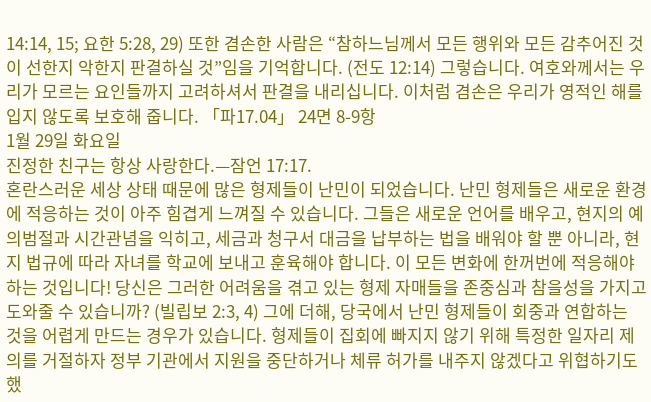14:14, 15; 요한 5:28, 29) 또한 겸손한 사람은 “참하느님께서 모든 행위와 모든 감추어진 것이 선한지 악한지 판결하실 것”임을 기억합니다. (전도 12:14) 그렇습니다. 여호와께서는 우리가 모르는 요인들까지 고려하셔서 판결을 내리십니다. 이처럼 겸손은 우리가 영적인 해를 입지 않도록 보호해 줍니다. 「파17.04」 24면 8-9항
1월 29일 화요일
진정한 친구는 항상 사랑한다.—잠언 17:17.
혼란스러운 세상 상태 때문에 많은 형제들이 난민이 되었습니다. 난민 형제들은 새로운 환경에 적응하는 것이 아주 힘겹게 느껴질 수 있습니다. 그들은 새로운 언어를 배우고, 현지의 예의범절과 시간관념을 익히고, 세금과 청구서 대금을 납부하는 법을 배워야 할 뿐 아니라, 현지 법규에 따라 자녀를 학교에 보내고 훈육해야 합니다. 이 모든 변화에 한꺼번에 적응해야 하는 것입니다! 당신은 그러한 어려움을 겪고 있는 형제 자매들을 존중심과 참을성을 가지고 도와줄 수 있습니까? (빌립보 2:3, 4) 그에 더해, 당국에서 난민 형제들이 회중과 연합하는 것을 어렵게 만드는 경우가 있습니다. 형제들이 집회에 빠지지 않기 위해 특정한 일자리 제의를 거절하자 정부 기관에서 지원을 중단하거나 체류 허가를 내주지 않겠다고 위협하기도 했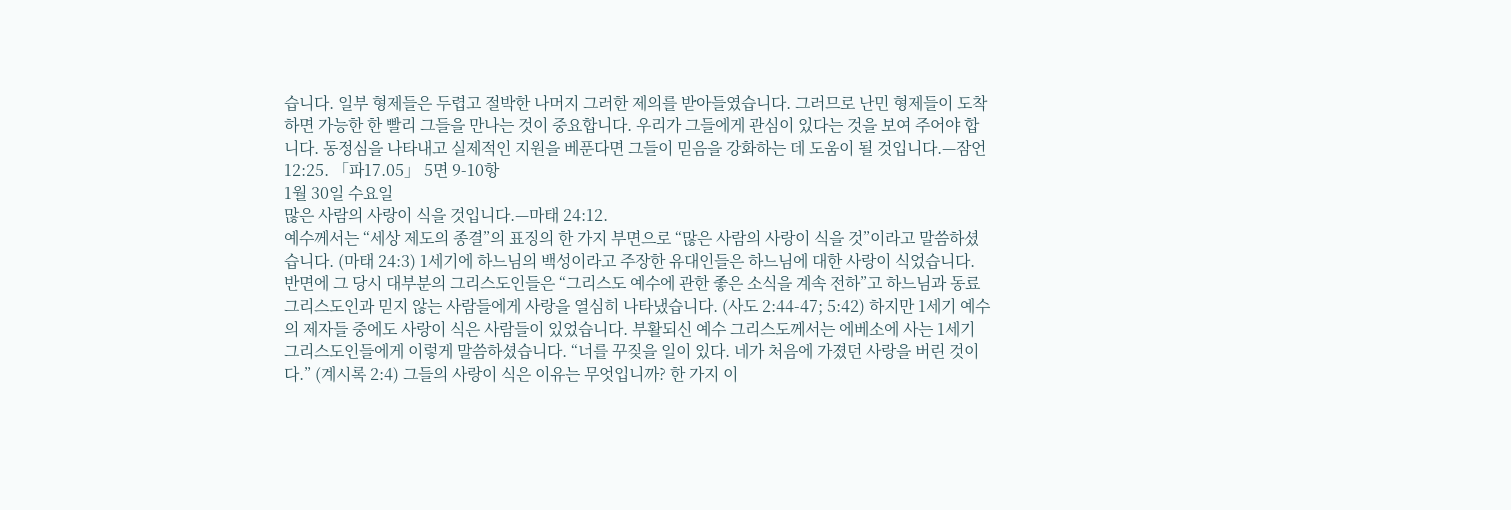습니다. 일부 형제들은 두렵고 절박한 나머지 그러한 제의를 받아들였습니다. 그러므로 난민 형제들이 도착하면 가능한 한 빨리 그들을 만나는 것이 중요합니다. 우리가 그들에게 관심이 있다는 것을 보여 주어야 합니다. 동정심을 나타내고 실제적인 지원을 베푼다면 그들이 믿음을 강화하는 데 도움이 될 것입니다.—잠언 12:25. 「파17.05」 5면 9-10항
1월 30일 수요일
많은 사람의 사랑이 식을 것입니다.—마태 24:12.
예수께서는 “세상 제도의 종결”의 표징의 한 가지 부면으로 “많은 사람의 사랑이 식을 것”이라고 말씀하셨습니다. (마태 24:3) 1세기에 하느님의 백성이라고 주장한 유대인들은 하느님에 대한 사랑이 식었습니다. 반면에 그 당시 대부분의 그리스도인들은 “그리스도 예수에 관한 좋은 소식을 계속 전하”고 하느님과 동료 그리스도인과 믿지 않는 사람들에게 사랑을 열심히 나타냈습니다. (사도 2:44-47; 5:42) 하지만 1세기 예수의 제자들 중에도 사랑이 식은 사람들이 있었습니다. 부활되신 예수 그리스도께서는 에베소에 사는 1세기 그리스도인들에게 이렇게 말씀하셨습니다. “너를 꾸짖을 일이 있다. 네가 처음에 가졌던 사랑을 버린 것이다.” (계시록 2:4) 그들의 사랑이 식은 이유는 무엇입니까? 한 가지 이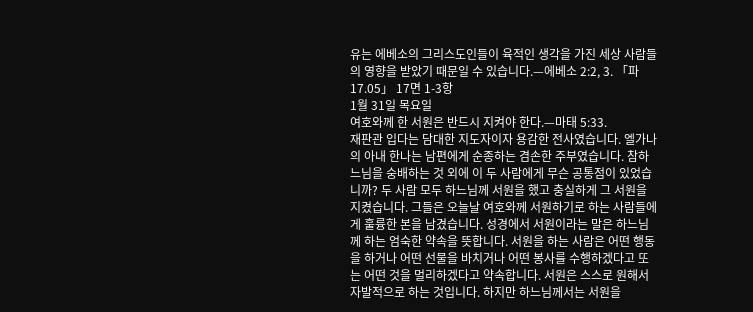유는 에베소의 그리스도인들이 육적인 생각을 가진 세상 사람들의 영향을 받았기 때문일 수 있습니다.—에베소 2:2, 3. 「파17.05」 17면 1-3항
1월 31일 목요일
여호와께 한 서원은 반드시 지켜야 한다.—마태 5:33.
재판관 입다는 담대한 지도자이자 용감한 전사였습니다. 엘가나의 아내 한나는 남편에게 순종하는 겸손한 주부였습니다. 참하느님을 숭배하는 것 외에 이 두 사람에게 무슨 공통점이 있었습니까? 두 사람 모두 하느님께 서원을 했고 충실하게 그 서원을 지켰습니다. 그들은 오늘날 여호와께 서원하기로 하는 사람들에게 훌륭한 본을 남겼습니다. 성경에서 서원이라는 말은 하느님께 하는 엄숙한 약속을 뜻합니다. 서원을 하는 사람은 어떤 행동을 하거나 어떤 선물을 바치거나 어떤 봉사를 수행하겠다고 또는 어떤 것을 멀리하겠다고 약속합니다. 서원은 스스로 원해서 자발적으로 하는 것입니다. 하지만 하느님께서는 서원을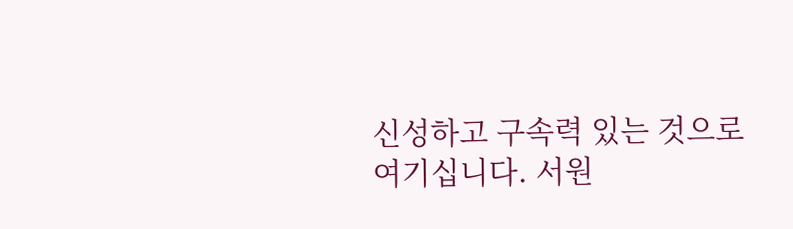신성하고 구속력 있는 것으로 여기십니다. 서원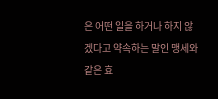은 어떤 일을 하거나 하지 않겠다고 약속하는 말인 맹세와 같은 효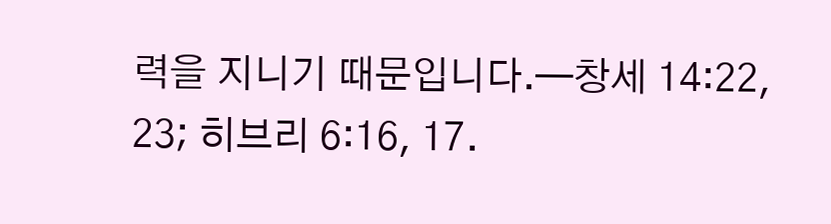력을 지니기 때문입니다.—창세 14:22, 23; 히브리 6:16, 17.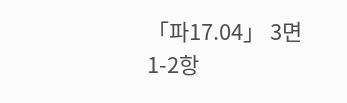「파17.04」 3면 1-2항